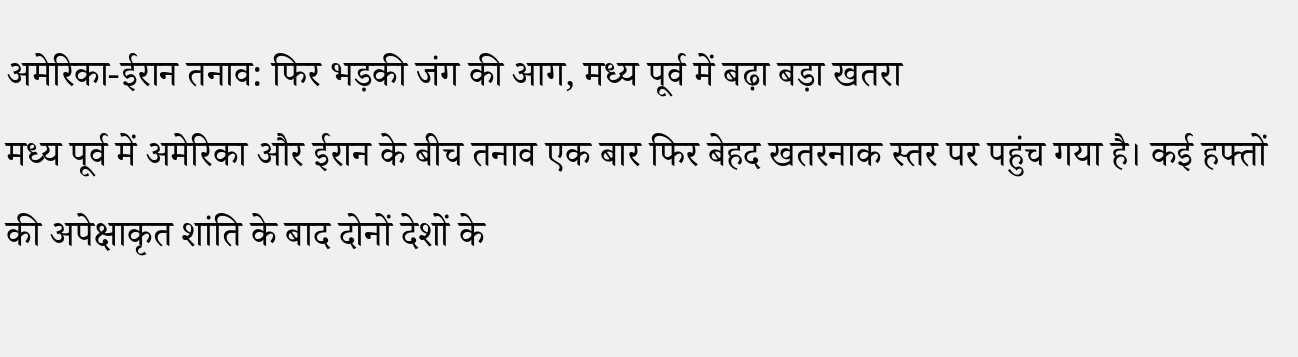अमेरिका-ईरान तनाव: फिर भड़की जंग की आग, मध्य पूर्व में बढ़ा बड़ा खतरा
मध्य पूर्व में अमेरिका और ईरान के बीच तनाव एक बार फिर बेहद खतरनाक स्तर पर पहुंच गया है। कई हफ्तों की अपेक्षाकृत शांति के बाद दोनों देशों के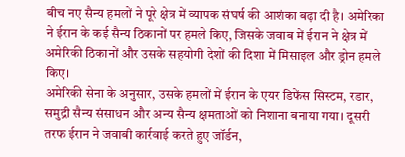बीच नए सैन्य हमलों ने पूरे क्षेत्र में व्यापक संघर्ष की आशंका बढ़ा दी है। अमेरिका ने ईरान के कई सैन्य ठिकानों पर हमले किए, जिसके जवाब में ईरान ने क्षेत्र में अमेरिकी ठिकानों और उसके सहयोगी देशों की दिशा में मिसाइल और ड्रोन हमले किए।
अमेरिकी सेना के अनुसार, उसके हमलों में ईरान के एयर डिफेंस सिस्टम, रडार, समुद्री सैन्य संसाधन और अन्य सैन्य क्षमताओं को निशाना बनाया गया। दूसरी तरफ ईरान ने जवाबी कार्रवाई करते हुए जॉर्डन,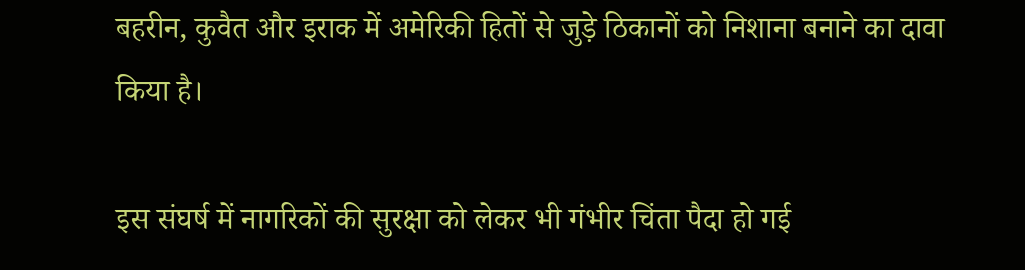बहरीन, कुवैत और इराक में अमेरिकी हितों से जुड़े ठिकानों को निशाना बनाने का दावा किया है।

इस संघर्ष में नागरिकों की सुरक्षा को लेकर भी गंभीर चिंता पैदा हो गई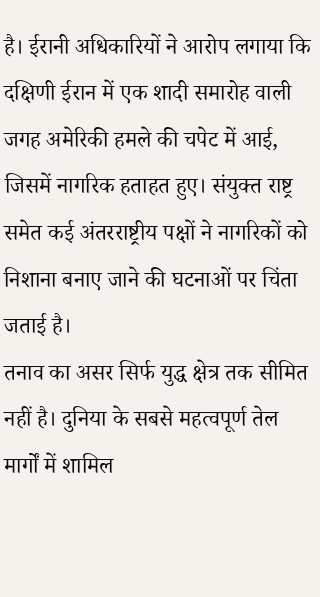है। ईरानी अधिकारियों ने आरोप लगाया कि दक्षिणी ईरान में एक शादी समारोह वाली जगह अमेरिकी हमले की चपेट में आई, जिसमें नागरिक हताहत हुए। संयुक्त राष्ट्र समेत कई अंतरराष्ट्रीय पक्षों ने नागरिकों को निशाना बनाए जाने की घटनाओं पर चिंता जताई है।
तनाव का असर सिर्फ युद्ध क्षेत्र तक सीमित नहीं है। दुनिया के सबसे महत्वपूर्ण तेल मार्गों में शामिल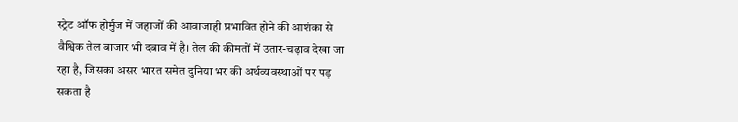स्ट्रेट ऑफ होर्मुज में जहाजों की आवाजाही प्रभावित होने की आशंका से वैश्विक तेल बाजार भी दबाव में है। तेल की कीमतों में उतार-चढ़ाव देखा जा रहा है, जिसका असर भारत समेत दुनिया भर की अर्थव्यवस्थाओं पर पड़ सकता है